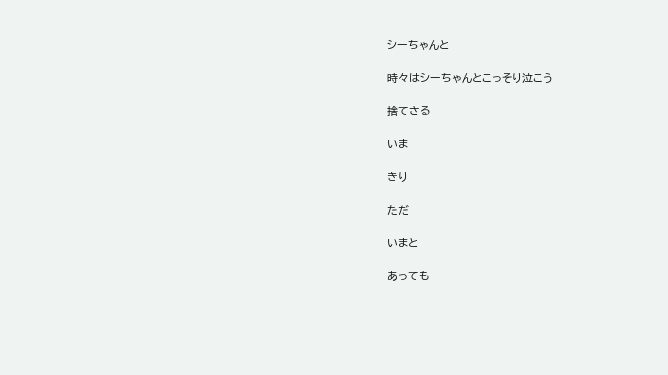シーちゃんと

時々はシーちゃんとこっそり泣こう

捨てさる

いま

きり

ただ

いまと

あっても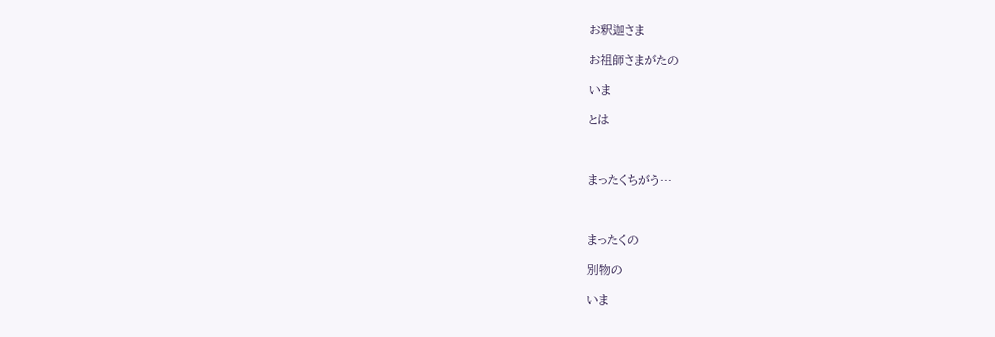お釈迦さま

お祖師さまがたの

いま

とは



まったくちがう…



まったくの

別物の

いま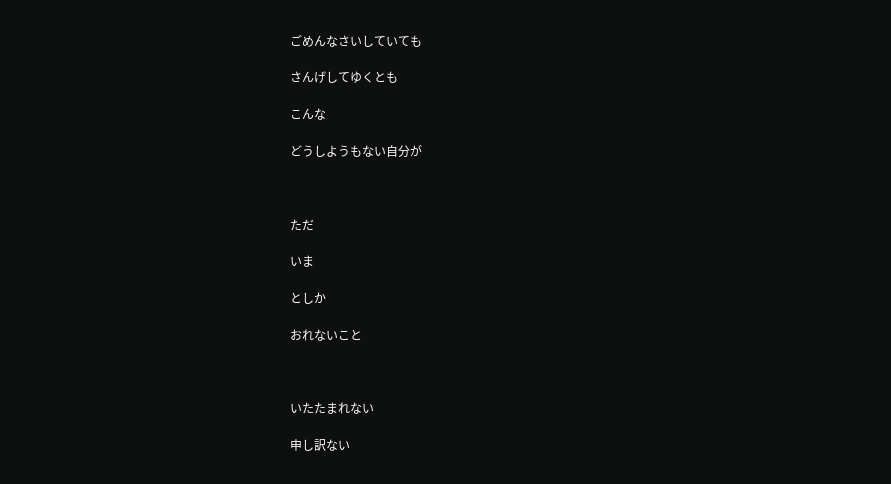ごめんなさいしていても

さんげしてゆくとも

こんな

どうしようもない自分が



ただ

いま

としか

おれないこと



いたたまれない

申し訳ない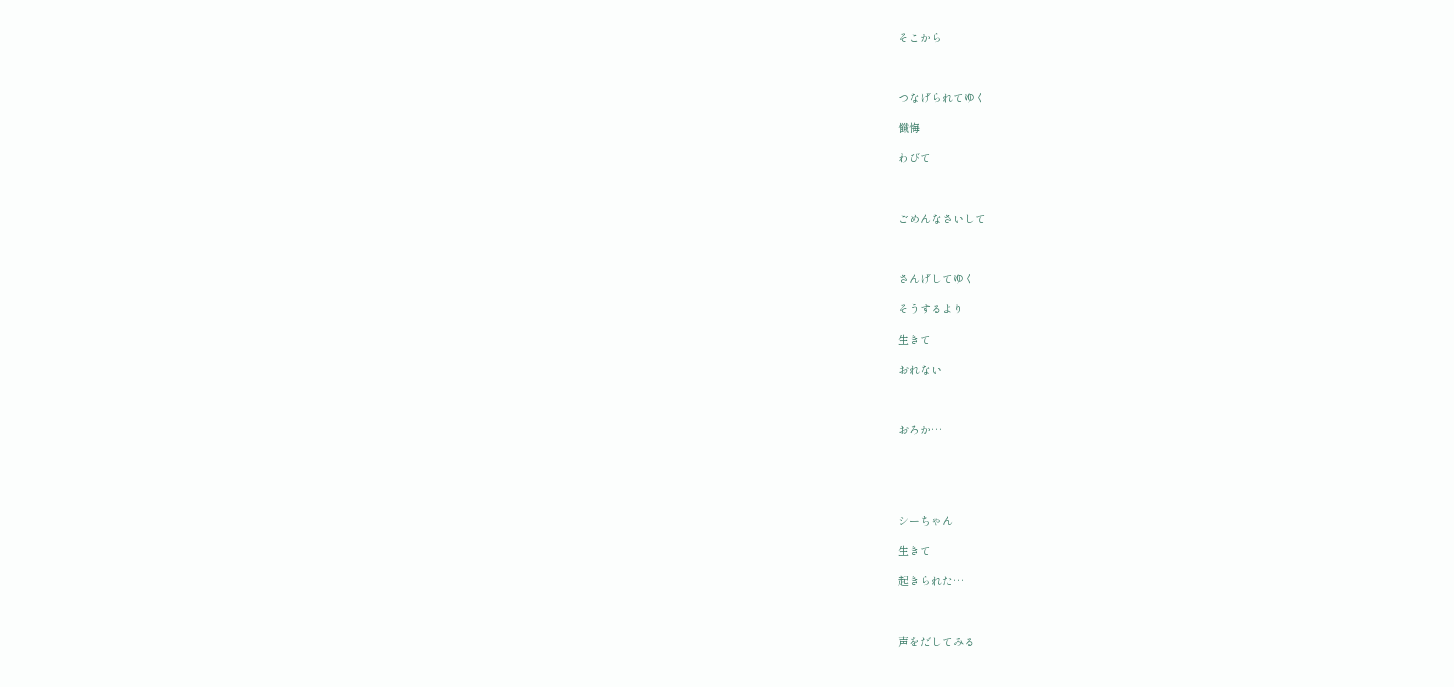そこから



つなげられてゆく

懺悔

わびて



ごめんなさいして



さんげしてゆく

そうするより

生きて

おれない



おろか…





シーちゃん

生きて

起きられた…



声をだしてみる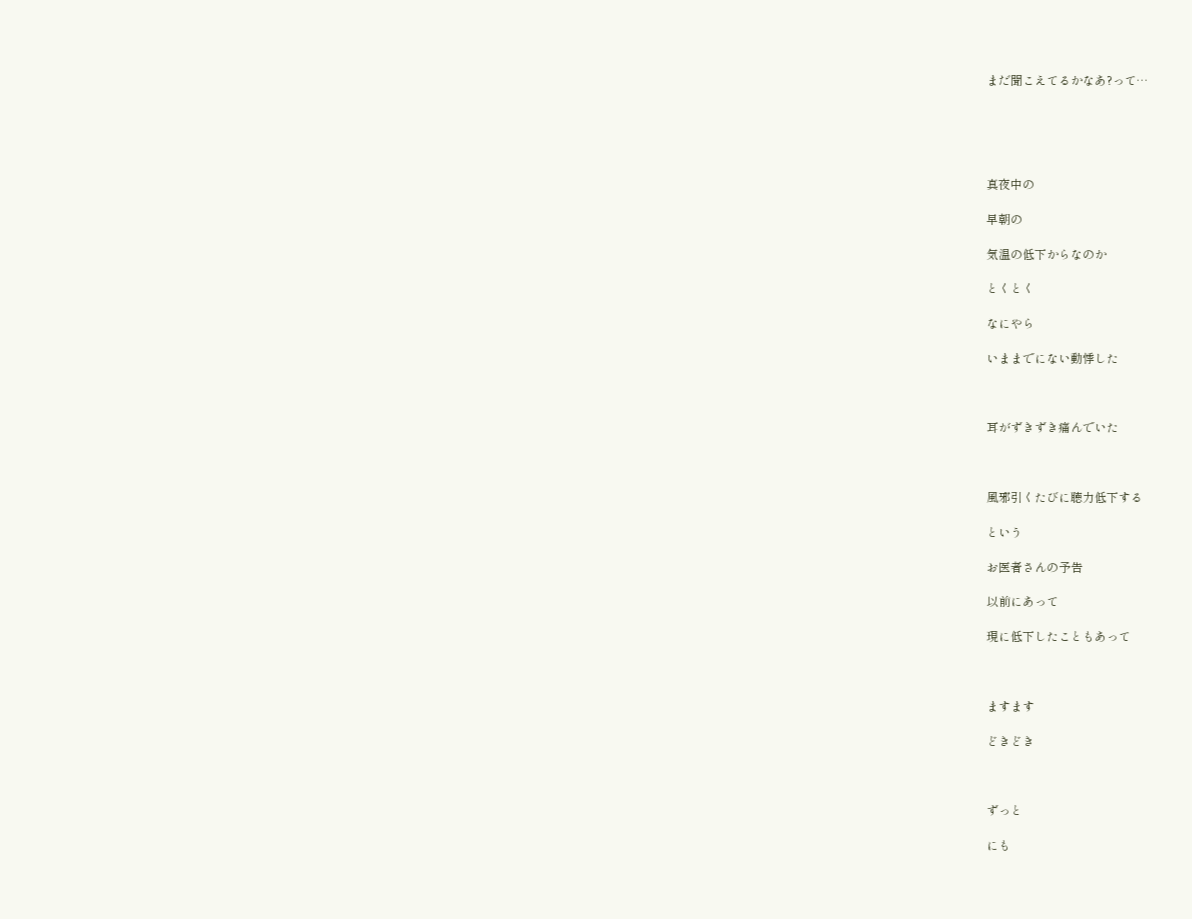まだ聞こえてるかなあ?って…





真夜中の

早朝の

気温の低下からなのか

とくとく

なにやら

いままでにない動悸した



耳がずきずき痛んでいた



風邪引くたびに聴力低下する

という

お医者さんの予告

以前にあって

現に低下したこともあって



ますます

どきどき



ずっと

にも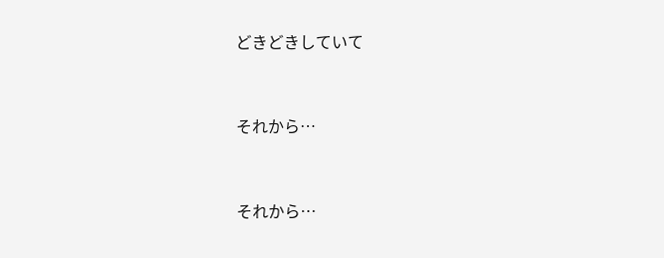どきどきしていて



それから…



それから…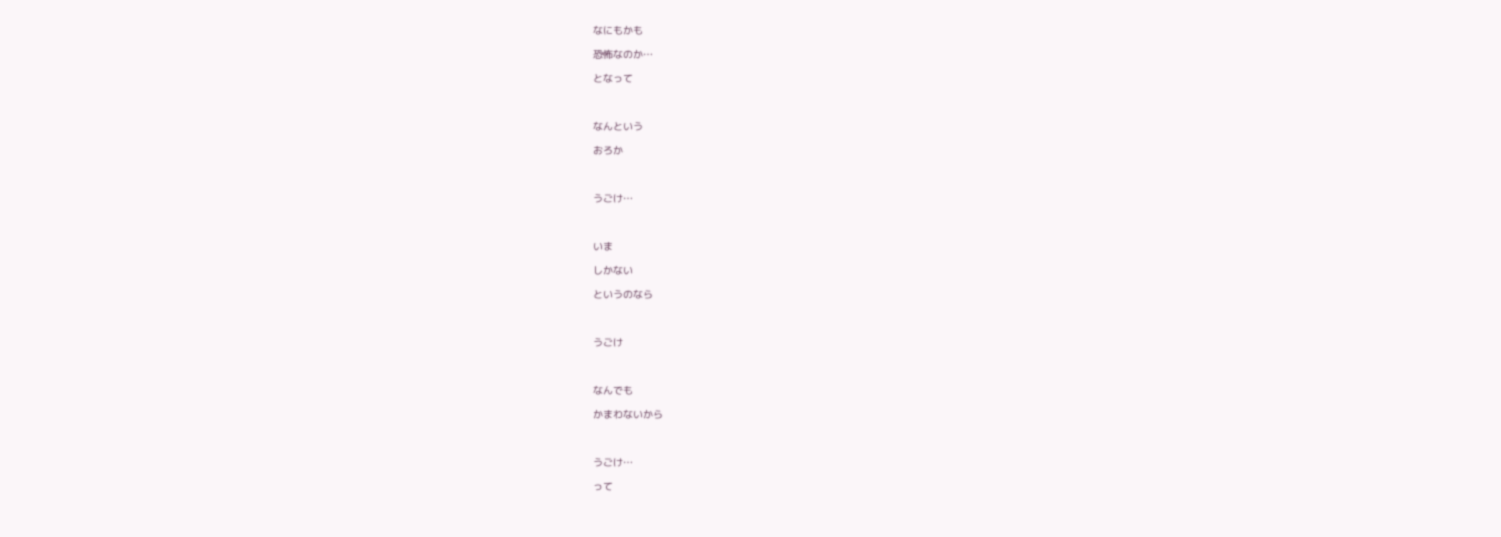なにもかも

恐怖なのか…

となって



なんという

おろか



うごけ…



いま

しかない

というのなら



うごけ



なんでも

かまわないから



うごけ…

って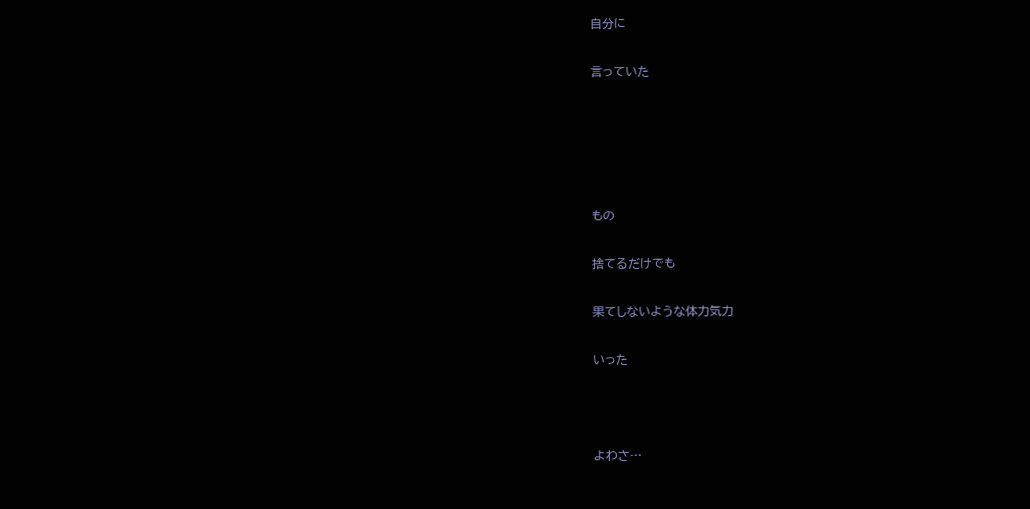自分に

言っていた





もの

捨てるだけでも

果てしないような体力気力

いった



よわさ…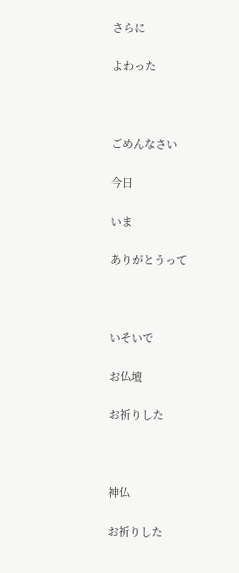さらに

よわった



ごめんなさい

今日

いま

ありがとうって



いそいで

お仏壇

お祈りした



神仏

お祈りした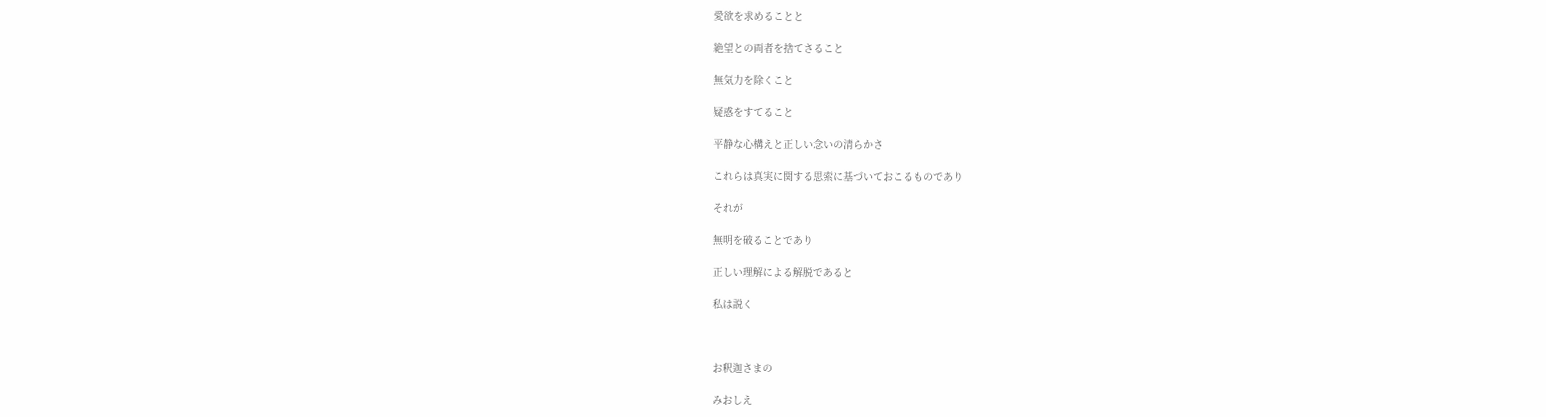愛欲を求めることと

絶望との両者を捨てさること

無気力を除くこと

疑惑をすてること

平静な心構えと正しい念いの清らかさ

これらは真実に関する思索に基づいておこるものであり

それが

無明を破ることであり

正しい理解による解脱であると

私は説く



お釈迦さまの

みおしえ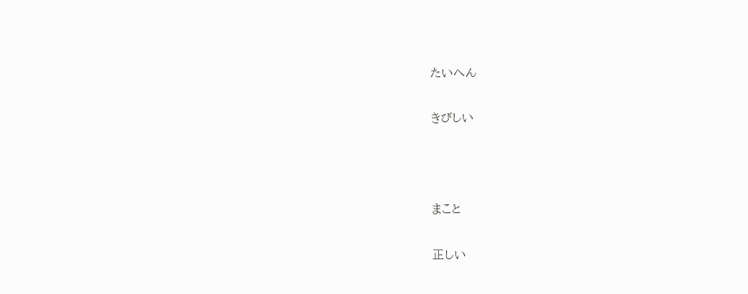たいへん

きびしい



まこと

正しい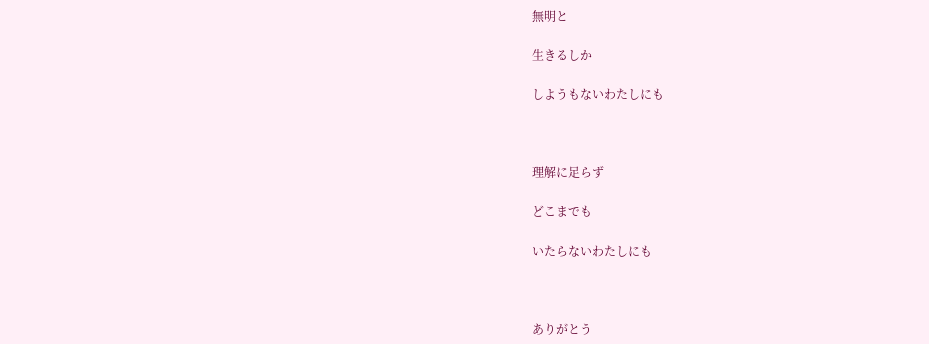無明と

生きるしか

しようもないわたしにも



理解に足らず

どこまでも

いたらないわたしにも



ありがとう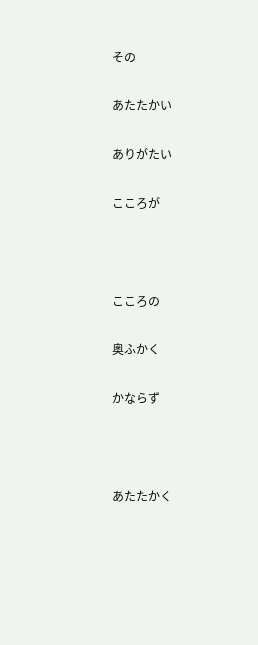その

あたたかい

ありがたい

こころが



こころの

奥ふかく

かならず



あたたかく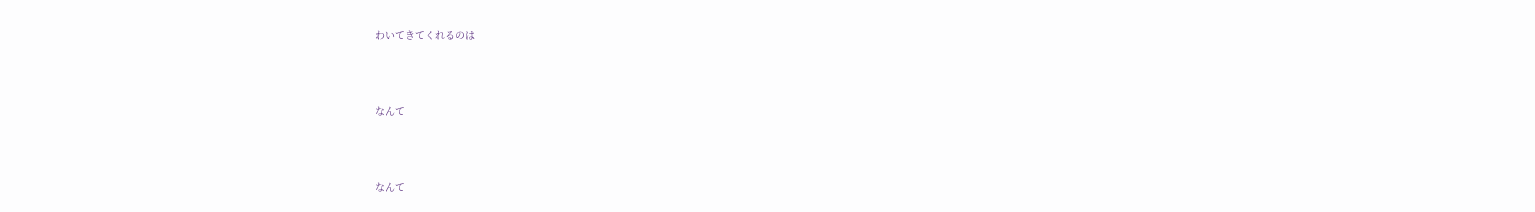わいてきてくれるのは



なんて



なんて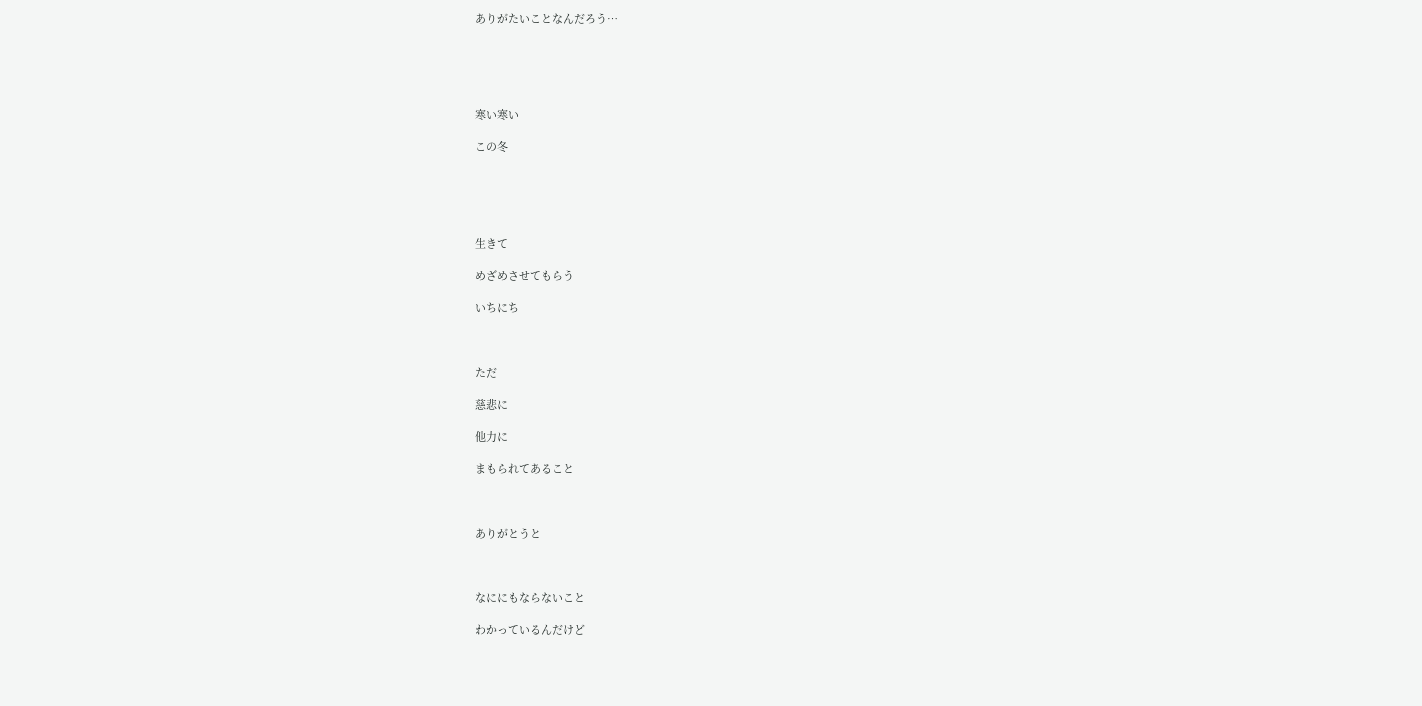ありがたいことなんだろう…





寒い寒い

この冬





生きて

めざめさせてもらう

いちにち



ただ

慈悲に

他力に

まもられてあること



ありがとうと



なににもならないこと

わかっているんだけど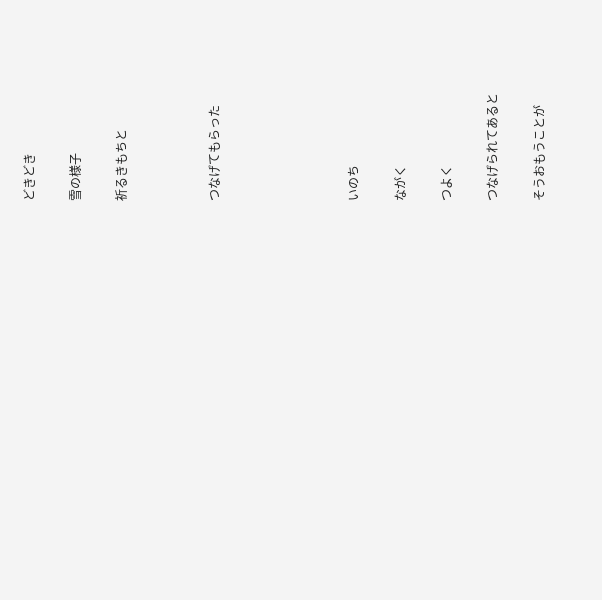どきどき

雪の様子

祈るきもちと



つなげてもらった





いのち

ながく

つよく

つなげられてあると

そうおもうことが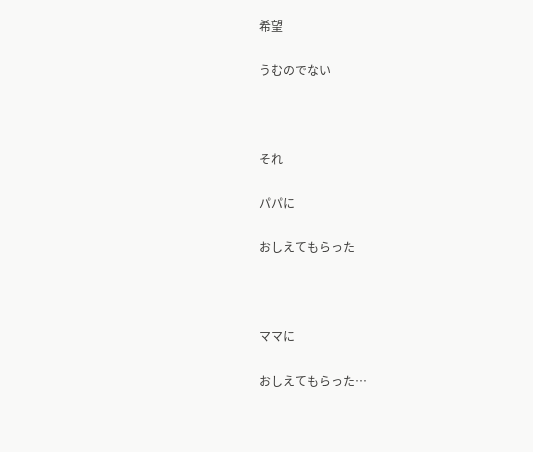希望

うむのでない



それ

パパに

おしえてもらった



ママに

おしえてもらった…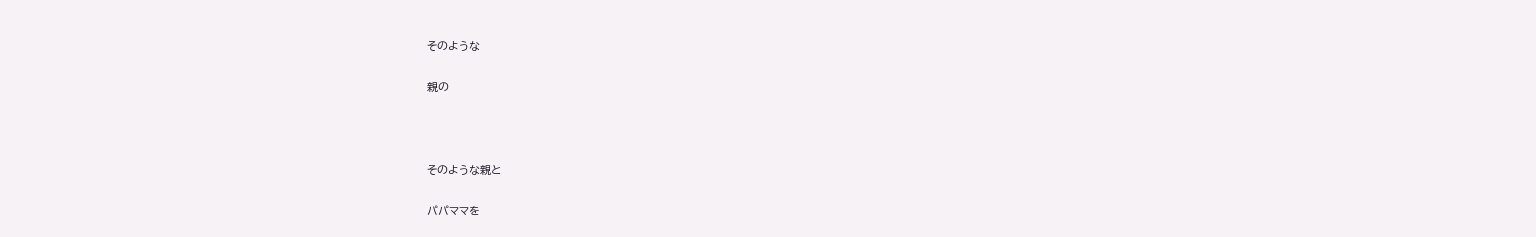そのような

親の



そのような親と

パパママを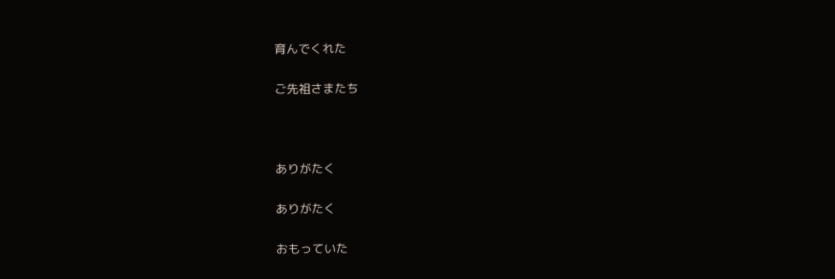育んでくれた

ご先祖さまたち



ありがたく

ありがたく

おもっていた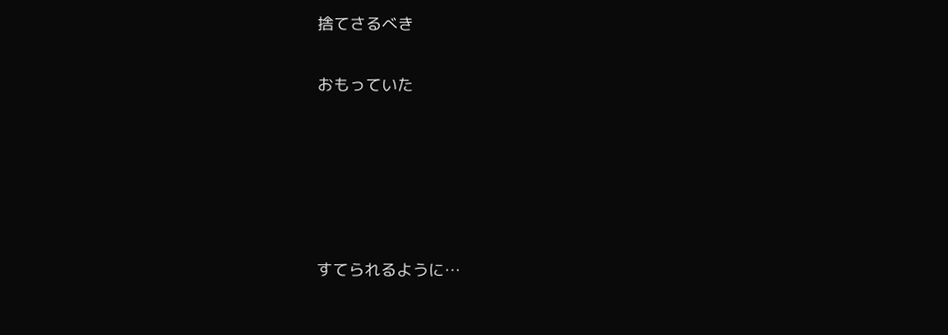捨てさるべき

おもっていた





すてられるように…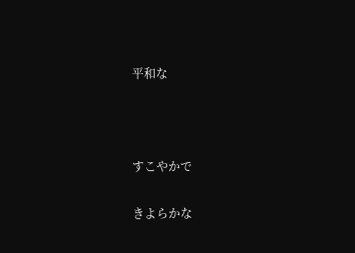平和な



すこやかで

きよらかな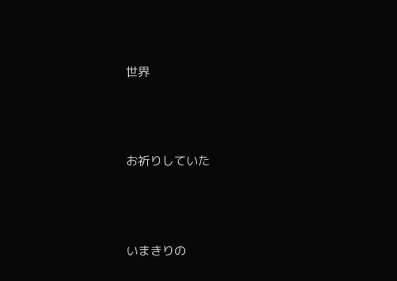世界



お祈りしていた



いまきりの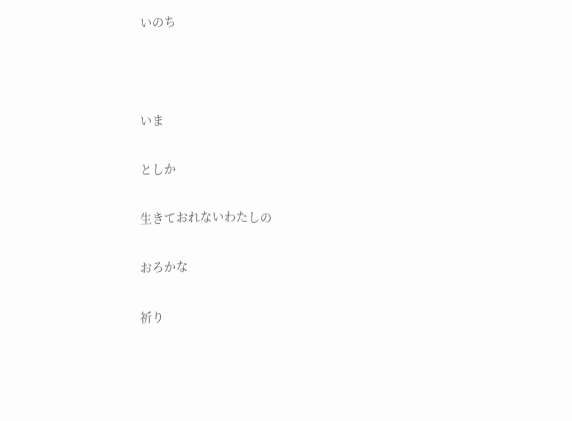いのち



いま

としか

生きておれないわたしの

おろかな

祈り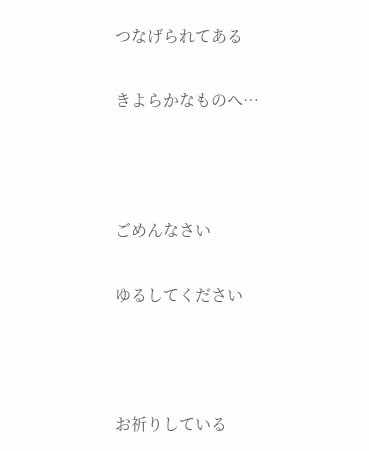つなげられてある

きよらかなものへ…



ごめんなさい

ゆるしてください



お祈りしている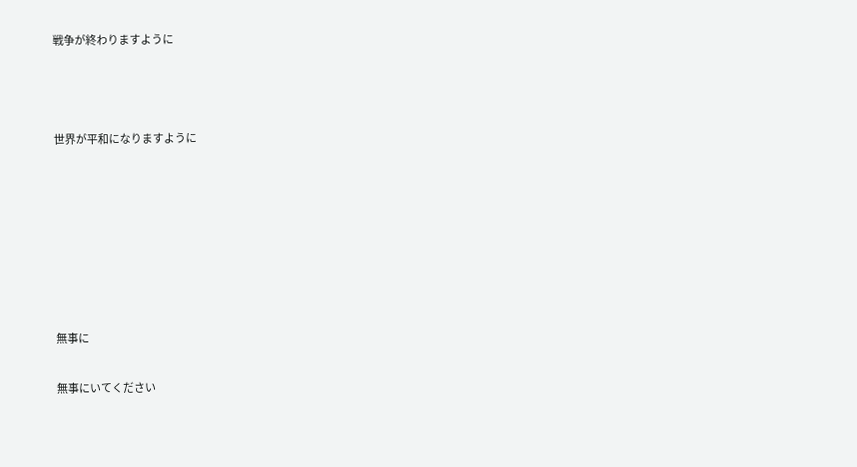戦争が終わりますように



世界が平和になりますように







無事に

無事にいてください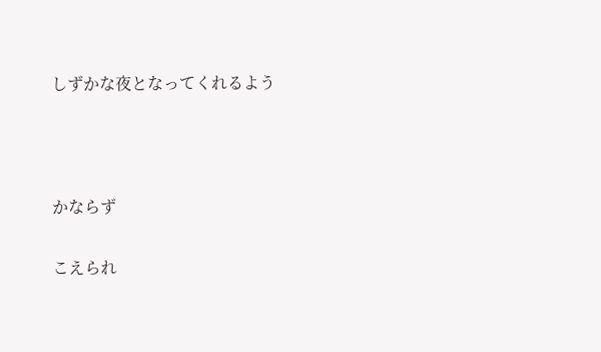しずかな夜となってくれるよう



かならず

こえられ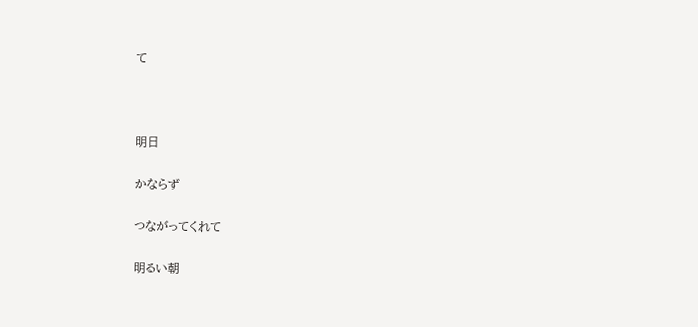て



明日

かならず

つながってくれて

明るい朝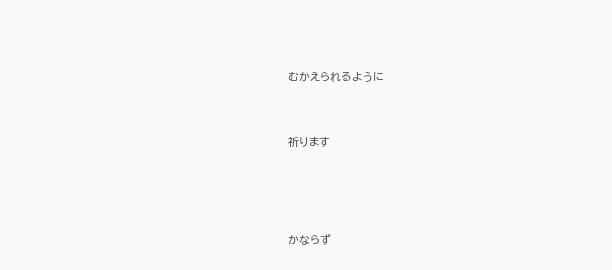むかえられるように



祈ります





かならず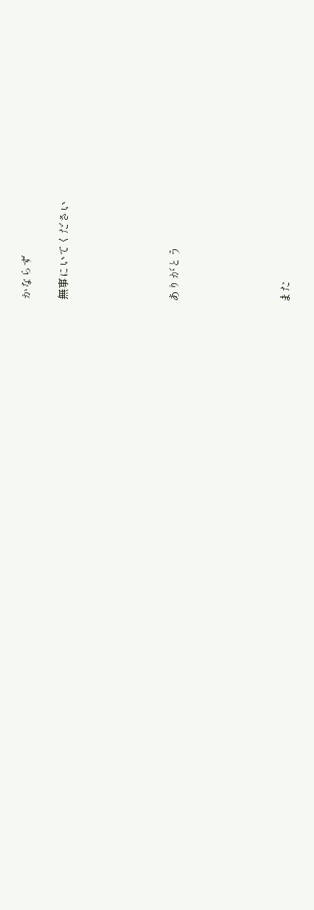かならず

無事にいてください





ありがとう





また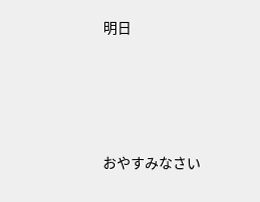明日





おやすみなさい